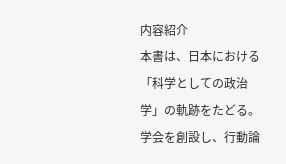内容紹介
本書は、日本における「科学としての政治学」の軌跡をたどる。
学会を創設し、行動論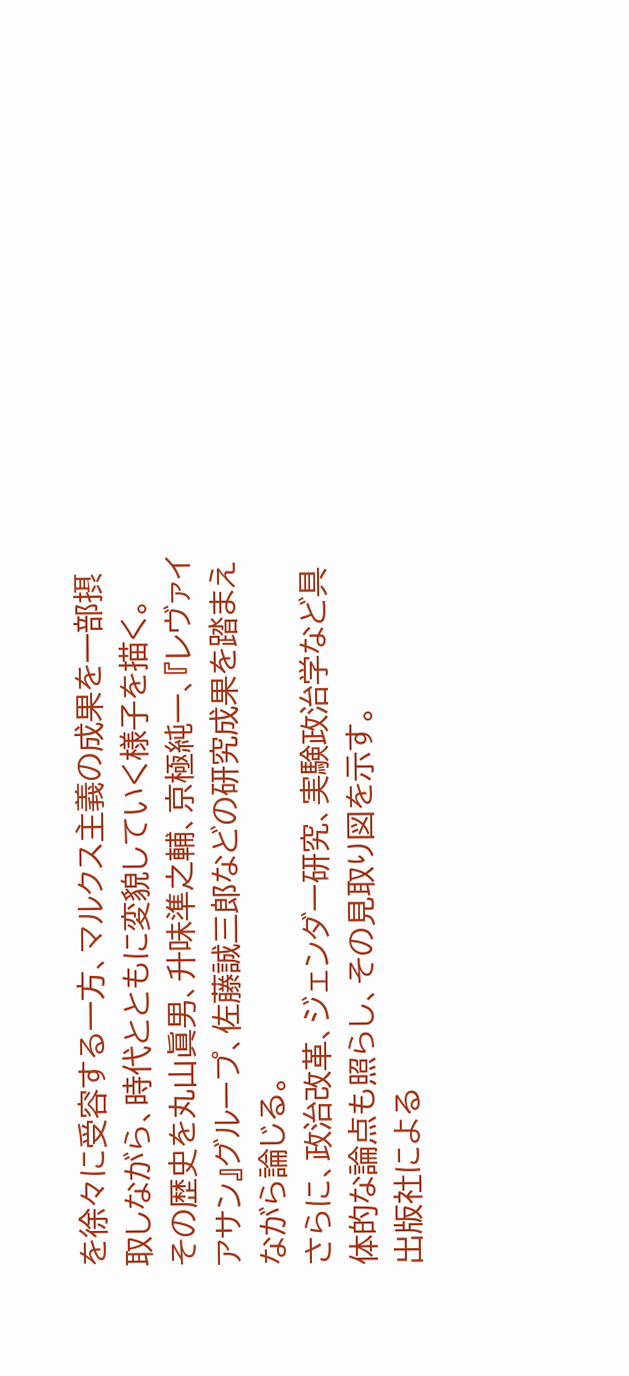を徐々に受容する一方、マルクス主義の成果を一部摂取しながら、時代とともに変貌していく様子を描く。
その歴史を丸山眞男、升味準之輔、京極純一、『レヴァイアサン』グループ、佐藤誠三郎などの研究成果を踏まえながら論じる。
さらに、政治改革、ジェンダー研究、実験政治学など具体的な論点も照らし、その見取り図を示す。
出版社による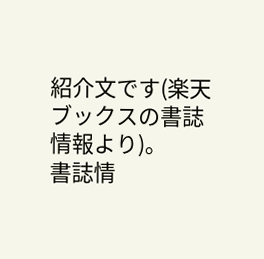紹介文です(楽天ブックスの書誌情報より)。
書誌情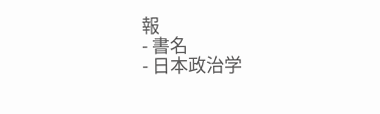報
- 書名
- 日本政治学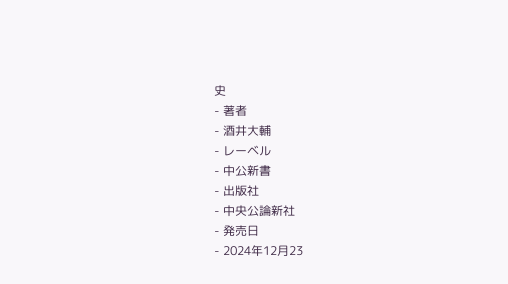史
- 著者
- 酒井大輔
- レーベル
- 中公新書
- 出版社
- 中央公論新社
- 発売日
- 2024年12月23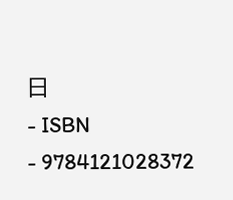日
- ISBN
- 9784121028372